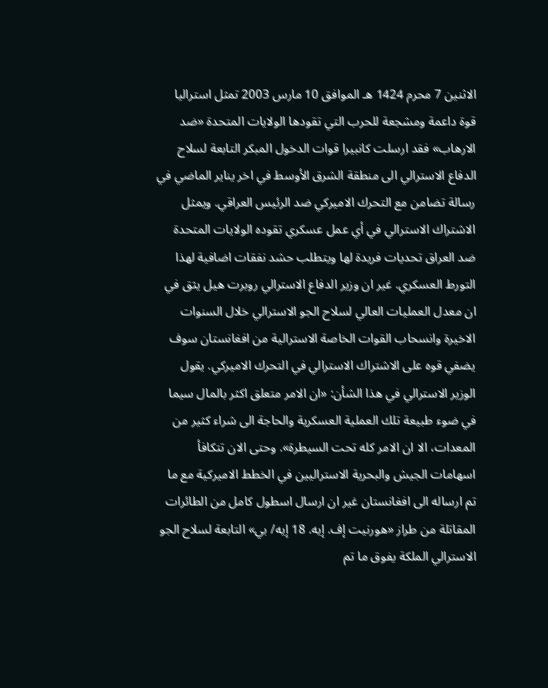الاثنين 7 محرم 1424 هـ الموافق 10 مارس 2003 تمثل استراليا قوة داعمة ومشجعة للحرب التي تقودها الولايات المتحدة «ضد الارهاب» فقد ارسلت كانبيرا قوات الدخول المبكر التابعة لسلاح الدفاع الاسترالي الى منطقة الشرق الأوسط في اخر يناير الماضي في رسالة تضامن مع التحرك الاميركي ضد الرئيس العراقي. ويمثل الاشتراك الاسترالي في أي عمل عسكري تقوده الولايات المتحدة ضد العراق تحديات فريدة لها ويتطلب حشد نفقات اضافية لهذا التورط العسكري. غير ان وزير الدفاع الاسترالي روبرت هيل يثق في ان معدل العمليات العالي لسلاح الجو الاسترالي خلال السنوات الاخيرة وانسحاب القوات الخاصة الاسترالية من افغانستان سوف يضفي قوه على الاشتراك الاسترالي في التحرك الاميركي. يقول الوزير الاسترالي في هذا الشأن: «ان الامر متعلق اكثر بالمال سيما في ضوء طبيعة تلك العملية العسكرية والحاجة الى شراء كثير من المعدات، الا ان الامر كله تحت السيطرة». وحتى الان تتكافأ اسهامات الجيش والبحرية الاستراليين في الخطط الاميركية مع ما تم ارساله الى افغانستان غير ان ارسال اسطول كامل من الطائرات المقاتلة من طراز «هورنيت إف. إيه. 18 إيه/ بي» التابعة لسلاح الجو الاسترالي الملكة يفوق ما تم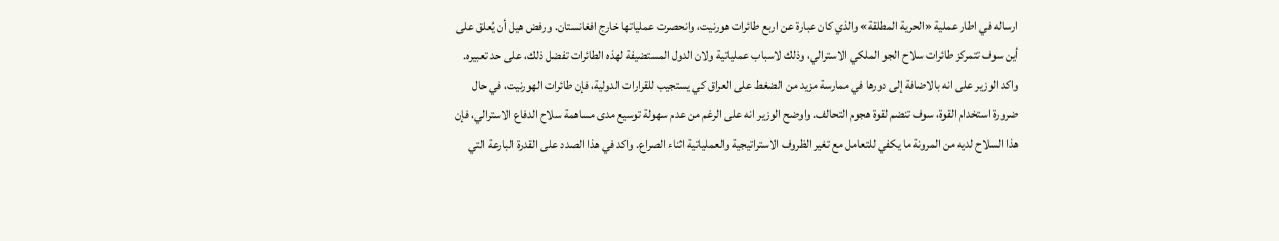ارساله في اطار عملية «الحرية المطلقة» والذي كان عبارة عن اربع طائرات هورنيت، وانحصرت عملياتها خارج افغانستان. ورفض هيل أن يُعلق على أين سوف تتمركز طائرات سلاح الجو الملكي الاسترالي، وذلك لاسباب عملياتية ولان الدول المستضيفة لهذه الطائرات تفضل ذلك، على حد تعبيره. واكد الوزير على انه بالاضافة إلى دورها في ممارسة مزيد من الضغط على العراق كي يستجيب للقرارات الدولية، فإن طائرات الهورنيت، في حال ضرورة استخدام القوة، سوف تنضم لقوة هجوم التحالف. واوضح الوزير انه على الرغم من عدم سهولة توسيع مدى مساهمة سلاح الدفاع الاسترالي، فإن هذا السلاح لديه من المرونة ما يكفي للتعامل مع تغير الظروف الاستراتيجية والعملياتية اثناء الصراع. واكد في هذا الصدد على القدرة البارعة التي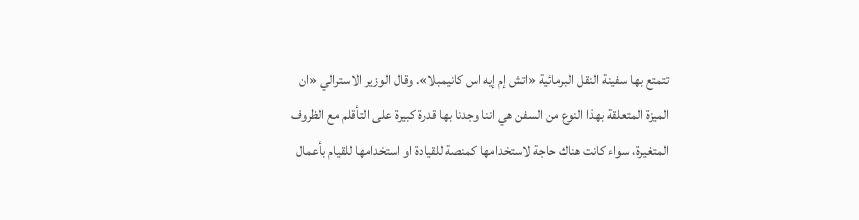تتمتع بها سفينة النقل البرمائية «اتش إم إيه اس كانيمبلا». وقال الوزير الاسترالي «ان الميزة المتعلقة بهذا النوع من السفن هي اننا وجدنا بها قدرة كبيرة على التأقلم مع الظروف المتغيرة، سواء كانت هناك حاجة لاستخدامها كمنصة للقيادة او استخدامها للقيام بأعمال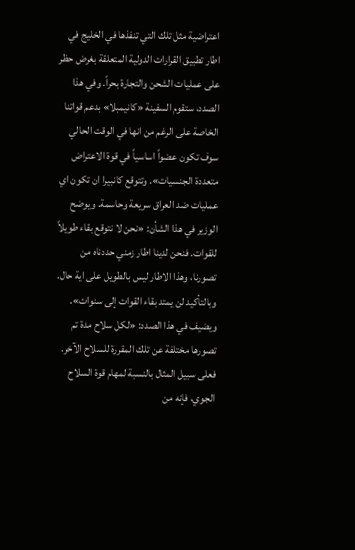اعتراضية مثل تلك التي تنفذها في الخليج في اطار تطبيق القرارات الدولية المتعلقة بغرض حظر على عمليات الشحن والتجارة بحراً. وفي هذا الصدد، ستقوم السفينة «كانيمبلا» بدعم قواتنا الخاصة على الرغم من انها في الوقت الحالي سوف تكون عضواً اساسياً في قوة الاعتراض متعددة الجنسيات». وتتوقع كانبيرا ان تكون اي عمليات ضد العراق سريعة وحاسمة. ويوضح الوزير في هذا الشأن: «نحن لا نتوقع بقاء طويلاً للقوات. فنحن لدينا اطار زمني حددناه من تصورنا، وهذا الاطار ليس بالطويل على اية حال. وبالتأكيد لن يمتد بقاء القوات إلى سنوات». ويضيف في هذا الصدد: «لكل سلاح مدة تم تصورها مختلفة عن تلك المقررة للسلاح الآخر. فعلى سبيل المثال بالنسبة لمهام قوة السلاح الجوي، فإنه من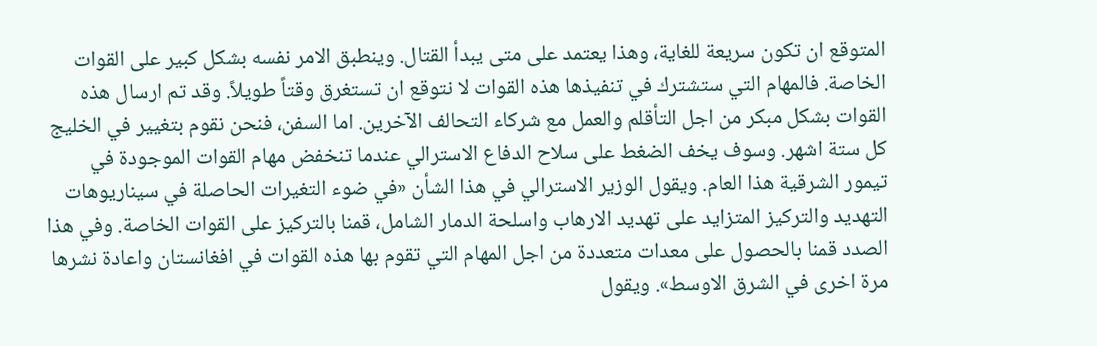المتوقع ان تكون سريعة للغاية، وهذا يعتمد على متى يبدأ القتال. وينطبق الامر نفسه بشكل كبير على القوات الخاصة. فالمهام التي ستشترك في تنفيذها هذه القوات لا نتوقع ان تستغرق وقتاً طويلاً. وقد تم ارسال هذه القوات بشكل مبكر من اجل التأقلم والعمل مع شركاء التحالف الآخرين. اما السفن، فنحن نقوم بتغيير في الخليج كل ستة اشهر. وسوف يخف الضغط على سلاح الدفاع الاسترالي عندما تنخفض مهام القوات الموجودة في تيمور الشرقية هذا العام. ويقول الوزير الاسترالي في هذا الشأن «في ضوء التغيرات الحاصلة في سيناريوهات التهديد والتركيز المتزايد على تهديد الارهاب واسلحة الدمار الشامل، قمنا بالتركيز على القوات الخاصة. وفي هذا الصدد قمنا بالحصول على معدات متعددة من اجل المهام التي تقوم بها هذه القوات في افغانستان واعادة نشرها مرة اخرى في الشرق الاوسط». ويقول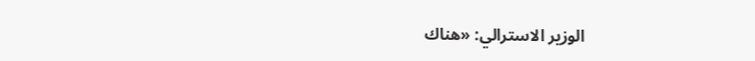الوزير الاسترالي: «هناك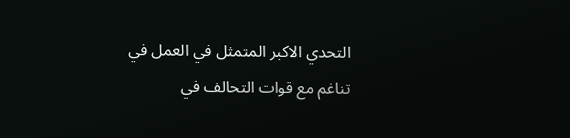التحدي الاكبر المتمثل في العمل في تناغم مع قوات التحالف في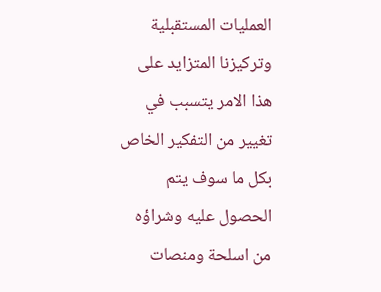العمليات المستقبلية وتركيزنا المتزايد على هذا الامر يتسبب في تغيير من التفكير الخاص بكل ما سوف يتم الحصول عليه وشراؤه من اسلحة ومنصات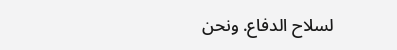لسلاح الدفاع. ونحن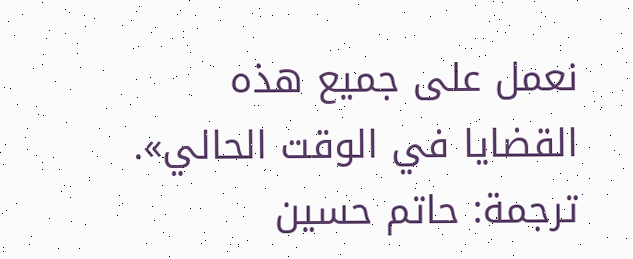نعمل على جميع هذه القضايا في الوقت الحالي». ترجمة: حاتم حسين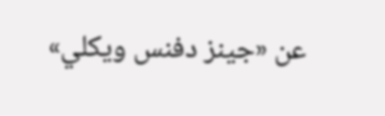عن «جينز دفنس ويكلي»